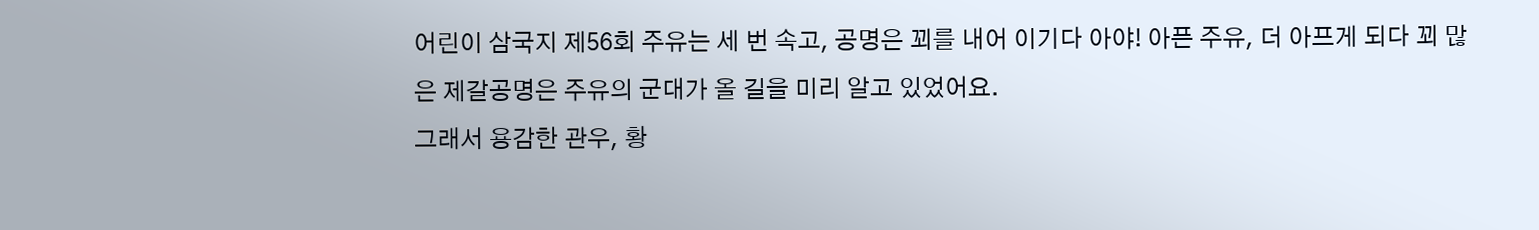어린이 삼국지 제56회 주유는 세 번 속고, 공명은 꾀를 내어 이기다 아야! 아픈 주유, 더 아프게 되다 꾀 많은 제갈공명은 주유의 군대가 올 길을 미리 알고 있었어요.
그래서 용감한 관우, 황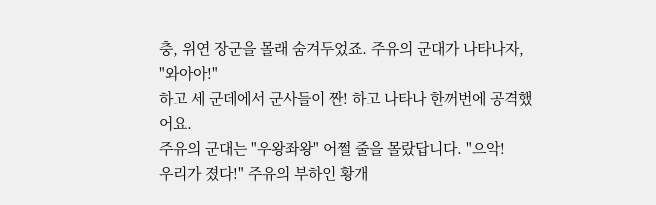충, 위연 장군을 몰래 숨겨두었죠. 주유의 군대가 나타나자, "와아아!"
하고 세 군데에서 군사들이 짠! 하고 나타나 한꺼번에 공격했어요.
주유의 군대는 "우왕좌왕" 어쩔 줄을 몰랐답니다. "으악!
우리가 졌다!" 주유의 부하인 황개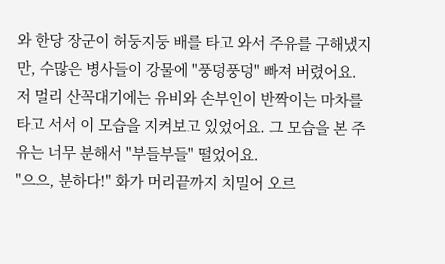와 한당 장군이 허둥지둥 배를 타고 와서 주유를 구해냈지만, 수많은 병사들이 강물에 "풍덩풍덩" 빠져 버렸어요.
저 멀리 산꼭대기에는 유비와 손부인이 반짝이는 마차를 타고 서서 이 모습을 지켜보고 있었어요. 그 모습을 본 주유는 너무 분해서 "부들부들" 떨었어요.
"으으, 분하다!" 화가 머리끝까지 치밀어 오르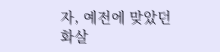자, 예전에 맞았던 화살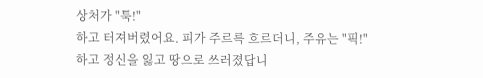상처가 "툭!"
하고 터져버렸어요. 피가 주르륵 흐르더니, 주유는 "픽!"
하고 정신을 잃고 땅으로 쓰러졌답니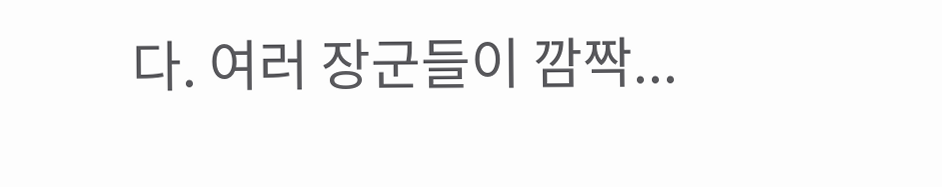다. 여러 장군들이 깜짝...